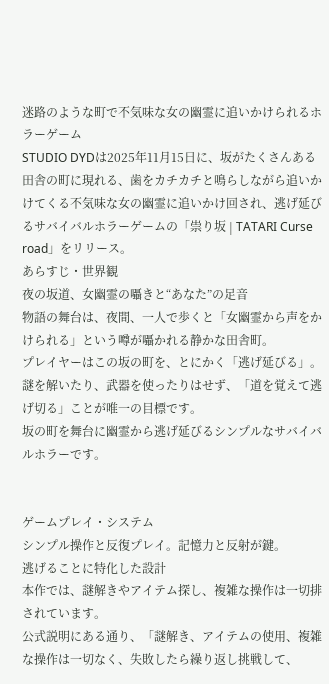迷路のような町で不気味な女の幽霊に追いかけられるホラーゲーム
STUDIO DYDは2025年11月15日に、坂がたくさんある田舎の町に現れる、歯をカチカチと鳴らしながら追いかけてくる不気味な女の幽霊に追いかけ回され、逃げ延びるサバイバルホラーゲームの「祟り坂 | TATARI Curse road」をリリース。
あらすじ・世界観
夜の坂道、女幽霊の囁きと“あなた”の足音
物語の舞台は、夜間、一人で歩くと「女幽霊から声をかけられる」という噂が囁かれる静かな田舎町。
プレイヤーはこの坂の町を、とにかく「逃げ延びる」。
謎を解いたり、武器を使ったりはせず、「道を覚えて逃げ切る」ことが唯一の目標です。
坂の町を舞台に幽霊から逃げ延びるシンプルなサバイバルホラーです。


ゲームプレイ・システム
シンプル操作と反復プレイ。記憶力と反射が鍵。
逃げることに特化した設計
本作では、謎解きやアイテム探し、複雑な操作は一切排されています。
公式説明にある通り、「謎解き、アイテムの使用、複雑な操作は一切なく、失敗したら繰り返し挑戦して、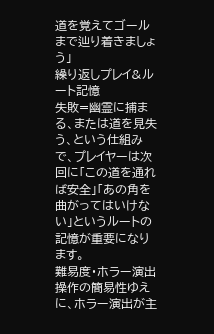道を覚えてゴールまで辿り着きましょう」
繰り返しプレイ&ルート記憶
失敗=幽霊に捕まる、または道を見失う、という仕組みで、プレイヤーは次回に「この道を通れば安全」「あの角を曲がってはいけない」というルートの記憶が重要になります。
難易度・ホラー演出
操作の簡易性ゆえに、ホラー演出が主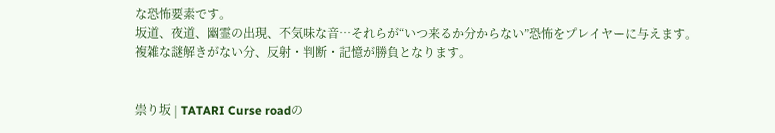な恐怖要素です。
坂道、夜道、幽霊の出現、不気味な音…それらが“いつ来るか分からない”恐怖をプレイヤーに与えます。
複雑な謎解きがない分、反射・判断・記憶が勝負となります。


祟り坂 | TATARI Curse roadの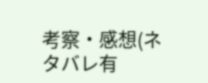考察・感想(ネタバレ有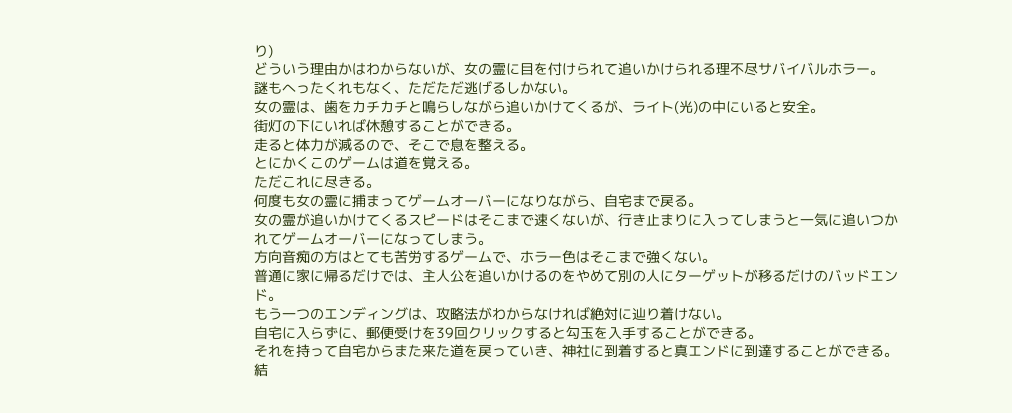り)
どういう理由かはわからないが、女の霊に目を付けられて追いかけられる理不尽サバイバルホラー。
謎もへったくれもなく、ただただ逃げるしかない。
女の霊は、歯をカチカチと鳴らしながら追いかけてくるが、ライト(光)の中にいると安全。
街灯の下にいれば休憩することができる。
走ると体力が減るので、そこで息を整える。
とにかくこのゲームは道を覚える。
ただこれに尽きる。
何度も女の霊に捕まってゲームオーバーになりながら、自宅まで戻る。
女の霊が追いかけてくるスピードはそこまで速くないが、行き止まりに入ってしまうと一気に追いつかれてゲームオーバーになってしまう。
方向音痴の方はとても苦労するゲームで、ホラー色はそこまで強くない。
普通に家に帰るだけでは、主人公を追いかけるのをやめて別の人にターゲットが移るだけのバッドエンド。
もう一つのエンディングは、攻略法がわからなければ絶対に辿り着けない。
自宅に入らずに、郵便受けを39回クリックすると勾玉を入手することができる。
それを持って自宅からまた来た道を戻っていき、神社に到着すると真エンドに到達することができる。
結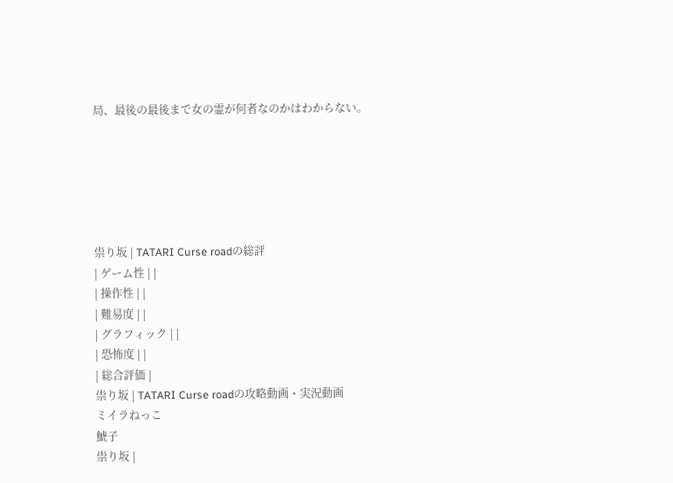局、最後の最後まで女の霊が何者なのかはわからない。






祟り坂 | TATARI Curse roadの総評
| ゲーム性 | |
| 操作性 | |
| 難易度 | |
| グラフィック | |
| 恐怖度 | |
| 総合評価 |
祟り坂 | TATARI Curse roadの攻略動画・実況動画
ミイラねっこ
鯱子
祟り坂 |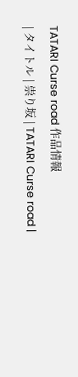TATARI Curse road 作品情報
| タイトル | 祟り坂 | TATARI Curse road |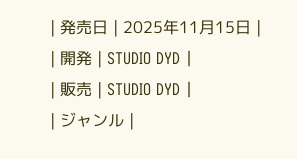| 発売日 | 2025年11月15日 |
| 開発 | STUDIO DYD |
| 販売 | STUDIO DYD |
| ジャンル |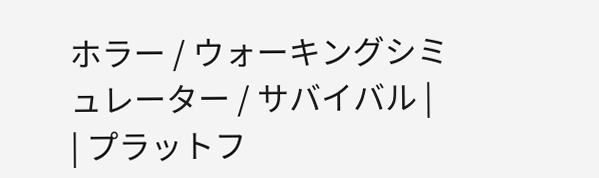ホラー / ウォーキングシミュレーター / サバイバル |
| プラットフ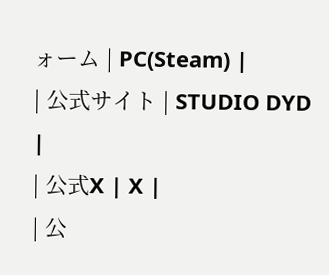ォーム | PC(Steam) |
| 公式サイト | STUDIO DYD |
| 公式X | X |
| 公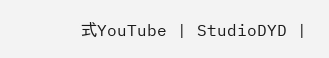式YouTube | StudioDYD |